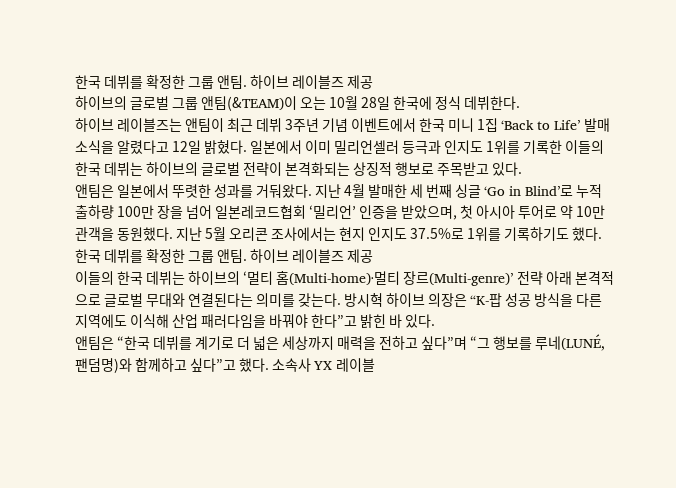한국 데뷔를 확정한 그룹 앤팀. 하이브 레이블즈 제공
하이브의 글로벌 그룹 앤팀(&TEAM)이 오는 10월 28일 한국에 정식 데뷔한다.
하이브 레이블즈는 앤팀이 최근 데뷔 3주년 기념 이벤트에서 한국 미니 1집 ‘Back to Life’ 발매 소식을 알렸다고 12일 밝혔다. 일본에서 이미 밀리언셀러 등극과 인지도 1위를 기록한 이들의 한국 데뷔는 하이브의 글로벌 전략이 본격화되는 상징적 행보로 주목받고 있다.
앤팀은 일본에서 뚜렷한 성과를 거둬왔다. 지난 4월 발매한 세 번째 싱글 ‘Go in Blind’로 누적 출하량 100만 장을 넘어 일본레코드협회 ‘밀리언’ 인증을 받았으며, 첫 아시아 투어로 약 10만 관객을 동원했다. 지난 5월 오리콘 조사에서는 현지 인지도 37.5%로 1위를 기록하기도 했다.
한국 데뷔를 확정한 그룹 앤팀. 하이브 레이블즈 제공
이들의 한국 데뷔는 하이브의 ‘멀티 홈(Multi-home)·멀티 장르(Multi-genre)’ 전략 아래 본격적으로 글로벌 무대와 연결된다는 의미를 갖는다. 방시혁 하이브 의장은 “K-팝 성공 방식을 다른 지역에도 이식해 산업 패러다임을 바꿔야 한다”고 밝힌 바 있다.
앤팀은 “한국 데뷔를 계기로 더 넓은 세상까지 매력을 전하고 싶다”며 “그 행보를 루네(LUNÉ, 팬덤명)와 함께하고 싶다”고 했다. 소속사 YX 레이블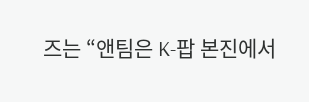즈는 “앤팀은 K-팝 본진에서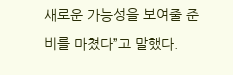새로운 가능성을 보여줄 준비를 마쳤다”고 말했다.